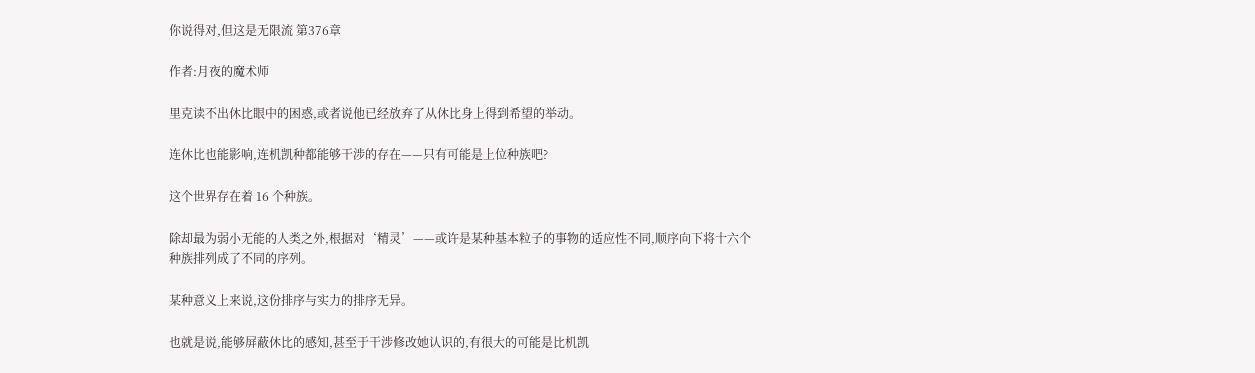你说得对,但这是无限流 第376章

作者:月夜的魔术师

里克读不出休比眼中的困惑,或者说他已经放弃了从休比身上得到希望的举动。

连休比也能影响,连机凯种都能够干涉的存在——只有可能是上位种族吧?

这个世界存在着 16 个种族。

除却最为弱小无能的人类之外,根据对‘精灵’——或许是某种基本粒子的事物的适应性不同,顺序向下将十六个种族排列成了不同的序列。

某种意义上来说,这份排序与实力的排序无异。

也就是说,能够屏蔽休比的感知,甚至于干涉修改她认识的,有很大的可能是比机凯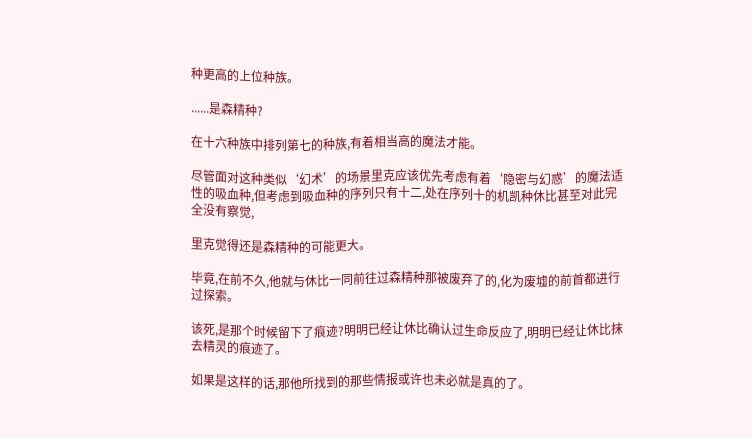种更高的上位种族。

......是森精种?

在十六种族中排列第七的种族,有着相当高的魔法才能。

尽管面对这种类似‘幻术’的场景里克应该优先考虑有着‘隐密与幻惑’的魔法适性的吸血种,但考虑到吸血种的序列只有十二,处在序列十的机凯种休比甚至对此完全没有察觉,

里克觉得还是森精种的可能更大。

毕竟,在前不久,他就与休比一同前往过森精种那被废弃了的,化为废墟的前首都进行过探索。

该死,是那个时候留下了痕迹?明明已经让休比确认过生命反应了,明明已经让休比抹去精灵的痕迹了。

如果是这样的话,那他所找到的那些情报或许也未必就是真的了。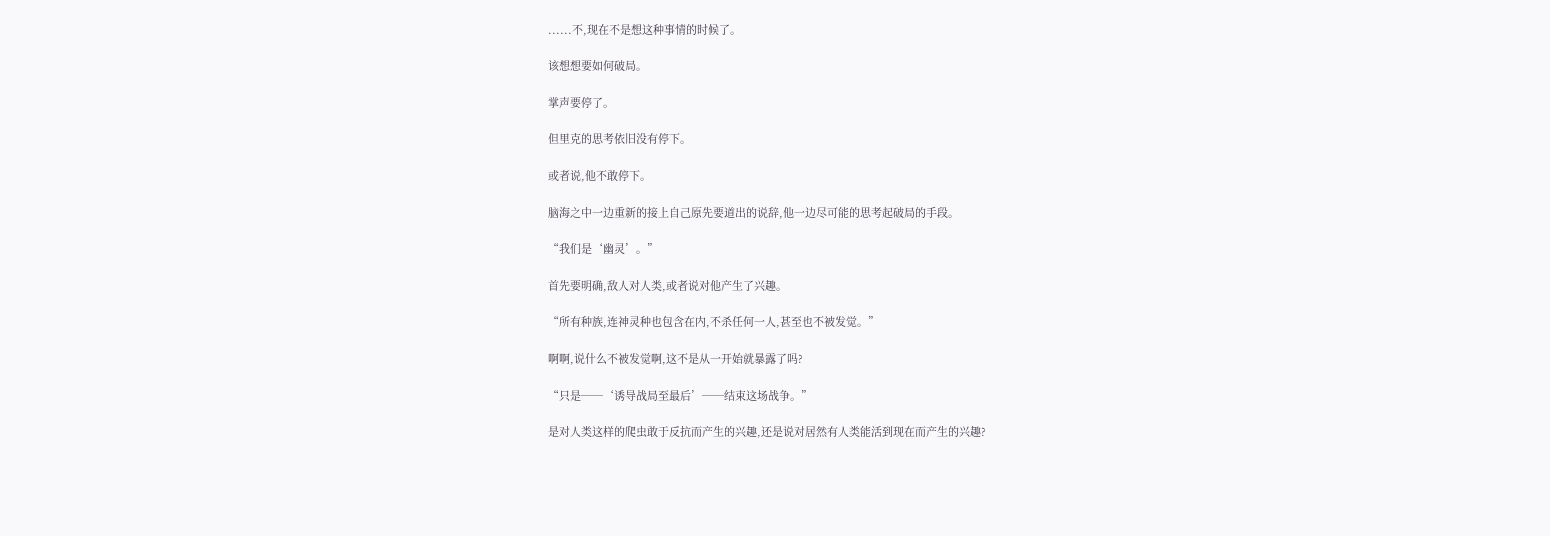......不,现在不是想这种事情的时候了。

该想想要如何破局。

掌声要停了。

但里克的思考依旧没有停下。

或者说,他不敢停下。

脑海之中一边重新的接上自己原先要道出的说辞,他一边尽可能的思考起破局的手段。

“我们是‘幽灵’。”

首先要明确,敌人对人类,或者说对他产生了兴趣。

“所有种族,连神灵种也包含在内,不杀任何一人,甚至也不被发觉。”

啊啊,说什么不被发觉啊,这不是从一开始就暴露了吗?

“只是──‘诱导战局至最后’──结束这场战争。”

是对人类这样的爬虫敢于反抗而产生的兴趣,还是说对居然有人类能活到现在而产生的兴趣?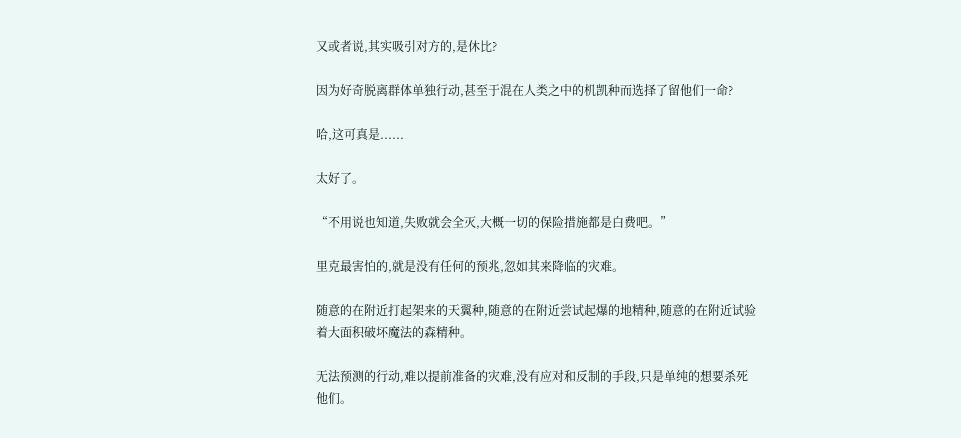又或者说,其实吸引对方的,是休比?

因为好奇脱离群体单独行动,甚至于混在人类之中的机凯种而选择了留他们一命?

哈,这可真是......

太好了。

“不用说也知道,失败就会全灭,大概一切的保险措施都是白费吧。”

里克最害怕的,就是没有任何的预兆,忽如其来降临的灾难。

随意的在附近打起架来的天翼种,随意的在附近尝试起爆的地精种,随意的在附近试验着大面积破坏魔法的森精种。

无法预测的行动,难以提前准备的灾难,没有应对和反制的手段,只是单纯的想要杀死他们。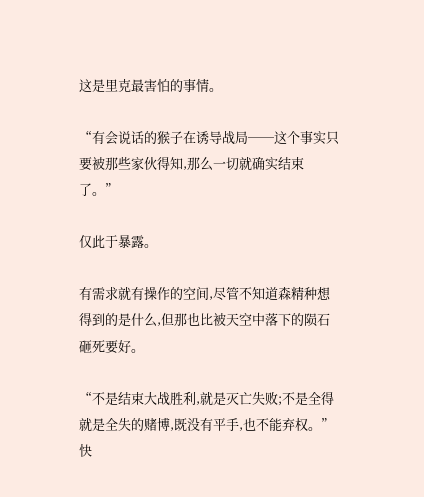这是里克最害怕的事情。

“有会说话的猴子在诱导战局──这个事实只要被那些家伙得知,那么一切就确实结束了。”

仅此于暴露。

有需求就有操作的空间,尽管不知道森精种想得到的是什么,但那也比被天空中落下的陨石砸死要好。

“不是结束大战胜利,就是灭亡失败;不是全得就是全失的赌博,既没有平手,也不能弃权。” 快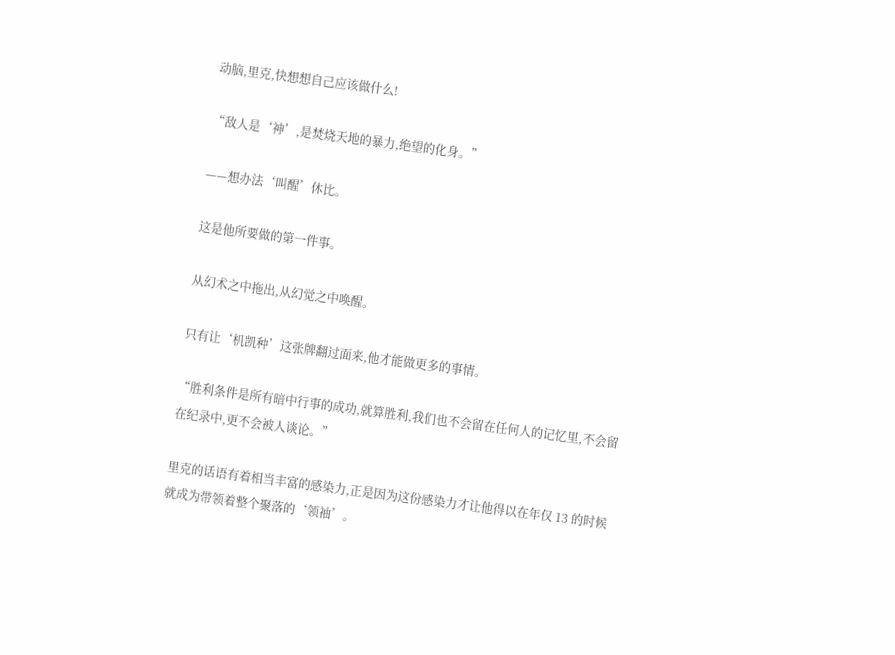动脑,里克,快想想自己应该做什么!

“敌人是‘神’,是焚烧天地的暴力,绝望的化身。”

——想办法‘叫醒’休比。

这是他所要做的第一件事。

从幻术之中拖出,从幻觉之中唤醒。

只有让‘机凯种’这张牌翻过面来,他才能做更多的事情。

“胜利条件是所有暗中行事的成功,就算胜利,我们也不会留在任何人的记忆里,不会留在纪录中,更不会被人谈论。”

里克的话语有着相当丰富的感染力,正是因为这份感染力才让他得以在年仅 13 的时候就成为带领着整个聚落的‘领袖’。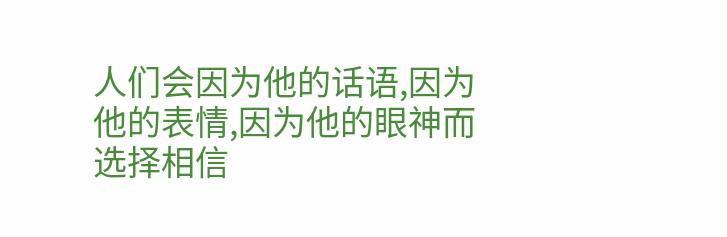人们会因为他的话语,因为他的表情,因为他的眼神而选择相信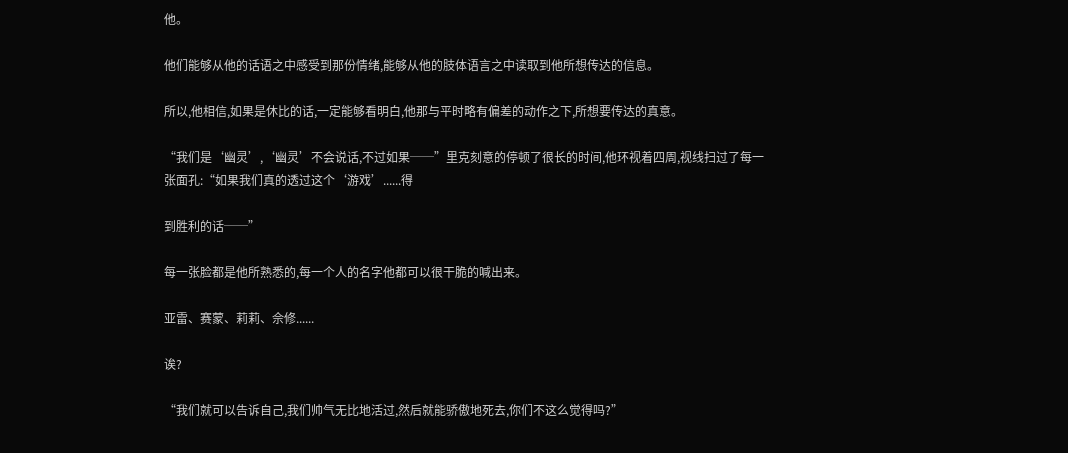他。

他们能够从他的话语之中感受到那份情绪,能够从他的肢体语言之中读取到他所想传达的信息。

所以,他相信,如果是休比的话,一定能够看明白,他那与平时略有偏差的动作之下,所想要传达的真意。

“我们是‘幽灵’,‘幽灵’不会说话,不过如果──”里克刻意的停顿了很长的时间,他环视着四周,视线扫过了每一张面孔:“如果我们真的透过这个‘游戏’......得

到胜利的话──”

每一张脸都是他所熟悉的,每一个人的名字他都可以很干脆的喊出来。

亚雷、赛蒙、莉莉、佘修......

诶?

“我们就可以告诉自己,我们帅气无比地活过,然后就能骄傲地死去,你们不这么觉得吗?”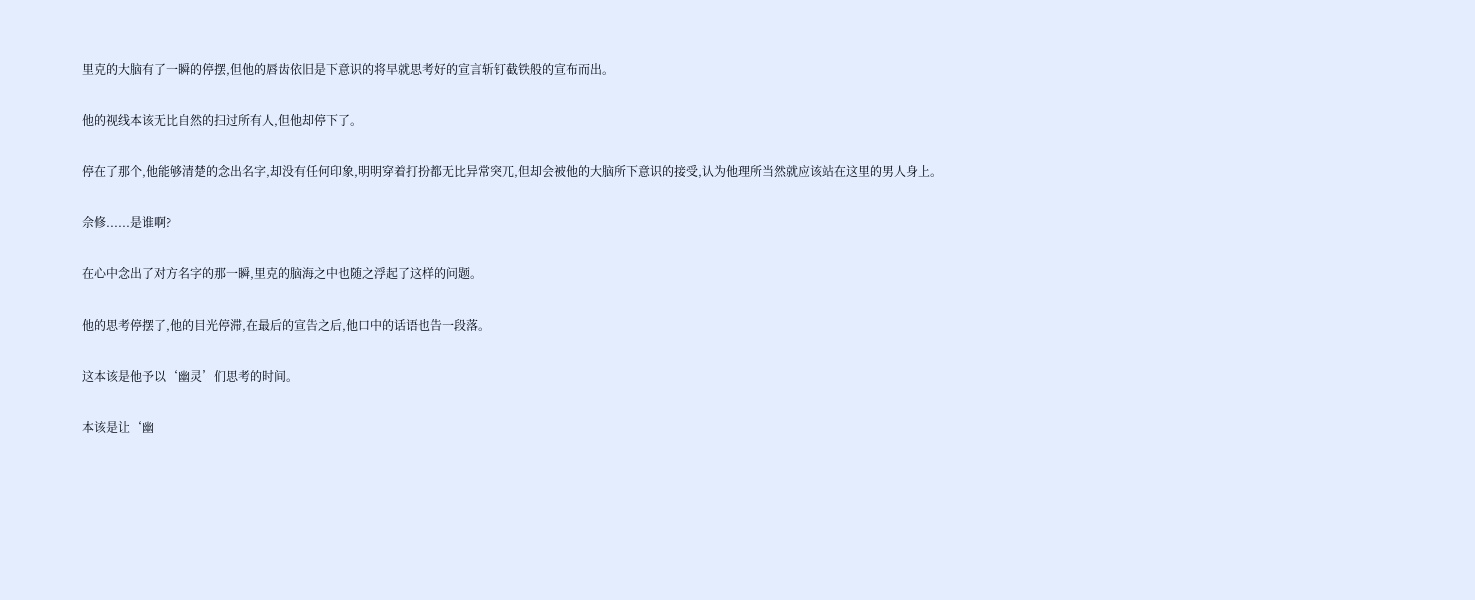里克的大脑有了一瞬的停摆,但他的唇齿依旧是下意识的将早就思考好的宣言斩钉截铁般的宣布而出。

他的视线本该无比自然的扫过所有人,但他却停下了。

停在了那个,他能够清楚的念出名字,却没有任何印象,明明穿着打扮都无比异常突兀,但却会被他的大脑所下意识的接受,认为他理所当然就应该站在这里的男人身上。

佘修......是谁啊?

在心中念出了对方名字的那一瞬,里克的脑海之中也随之浮起了这样的问题。

他的思考停摆了,他的目光停滞,在最后的宣告之后,他口中的话语也告一段落。

这本该是他予以‘幽灵’们思考的时间。

本该是让‘幽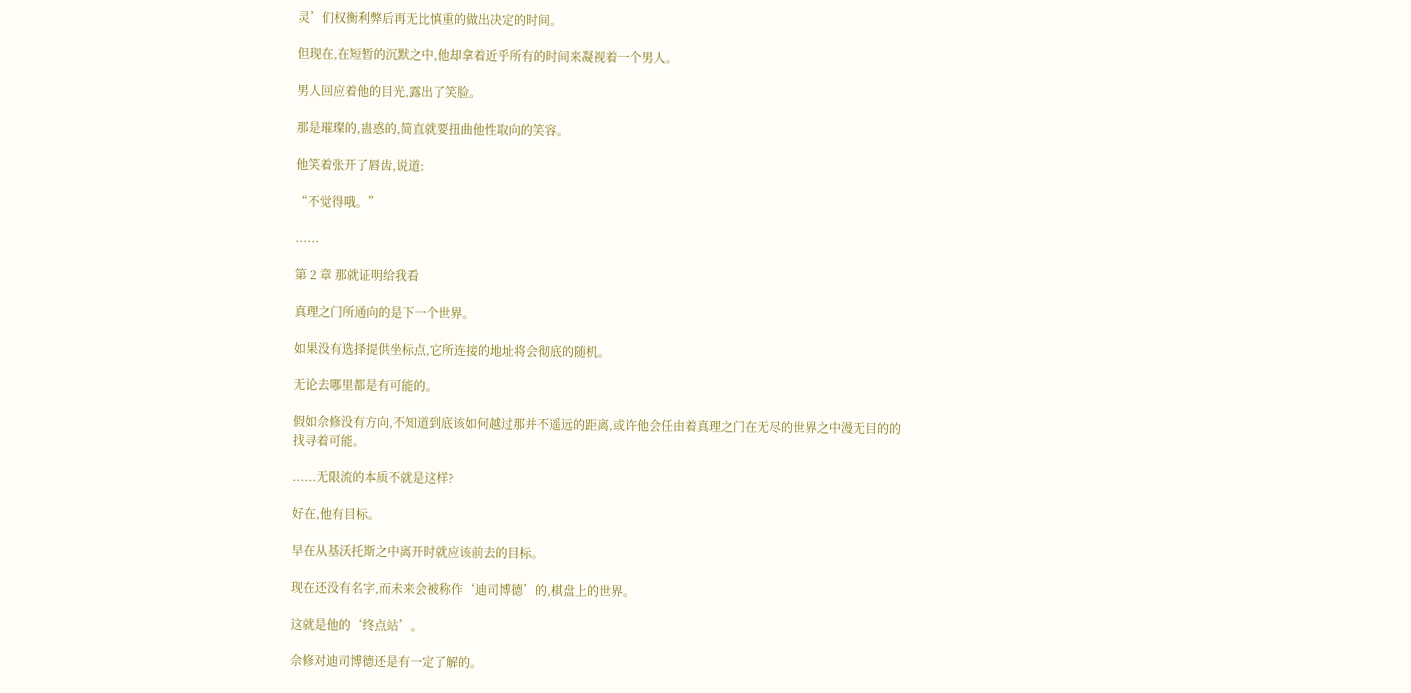灵’们权衡利弊后再无比慎重的做出决定的时间。

但现在,在短暂的沉默之中,他却拿着近乎所有的时间来凝视着一个男人。

男人回应着他的目光,露出了笑脸。

那是璀璨的,蛊惑的,简直就要扭曲他性取向的笑容。

他笑着张开了唇齿,说道:

“不觉得哦。”

......

第 2 章 那就证明给我看

真理之门所通向的是下一个世界。

如果没有选择提供坐标点,它所连接的地址将会彻底的随机。

无论去哪里都是有可能的。

假如佘修没有方向,不知道到底该如何越过那并不遥远的距离,或许他会任由着真理之门在无尽的世界之中漫无目的的找寻着可能。

......无限流的本质不就是这样?

好在,他有目标。

早在从基沃托斯之中离开时就应该前去的目标。

现在还没有名字,而未来会被称作‘迪司博德’的,棋盘上的世界。

这就是他的‘终点站’。

佘修对迪司博德还是有一定了解的。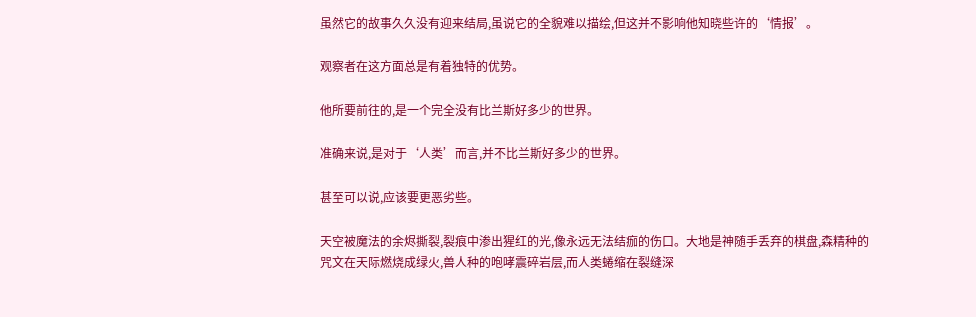虽然它的故事久久没有迎来结局,虽说它的全貌难以描绘,但这并不影响他知晓些许的‘情报’。

观察者在这方面总是有着独特的优势。

他所要前往的,是一个完全没有比兰斯好多少的世界。

准确来说,是对于‘人类’而言,并不比兰斯好多少的世界。

甚至可以说,应该要更恶劣些。

天空被魔法的余烬撕裂,裂痕中渗出猩红的光,像永远无法结痂的伤口。大地是神随手丢弃的棋盘,森精种的咒文在天际燃烧成绿火,兽人种的咆哮震碎岩层,而人类蜷缩在裂缝深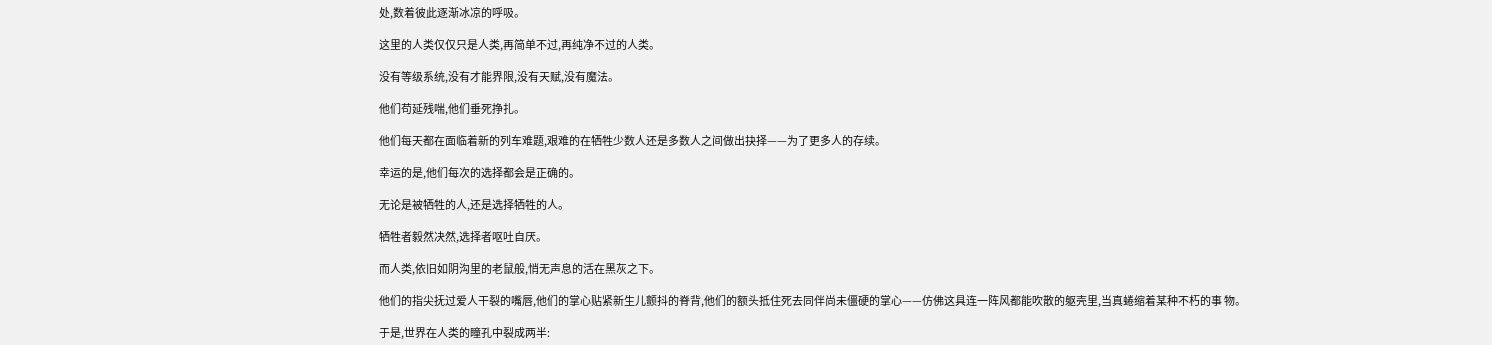处,数着彼此逐渐冰凉的呼吸。

这里的人类仅仅只是人类,再简单不过,再纯净不过的人类。

没有等级系统,没有才能界限,没有天赋,没有魔法。

他们苟延残喘,他们垂死挣扎。

他们每天都在面临着新的列车难题,艰难的在牺牲少数人还是多数人之间做出抉择——为了更多人的存续。

幸运的是,他们每次的选择都会是正确的。

无论是被牺牲的人,还是选择牺牲的人。

牺牲者毅然决然,选择者呕吐自厌。

而人类,依旧如阴沟里的老鼠般,悄无声息的活在黑灰之下。

他们的指尖抚过爱人干裂的嘴唇,他们的掌心贴紧新生儿颤抖的脊背,他们的额头抵住死去同伴尚未僵硬的掌心——仿佛这具连一阵风都能吹散的躯壳里,当真蜷缩着某种不朽的事 物。

于是,世界在人类的瞳孔中裂成两半: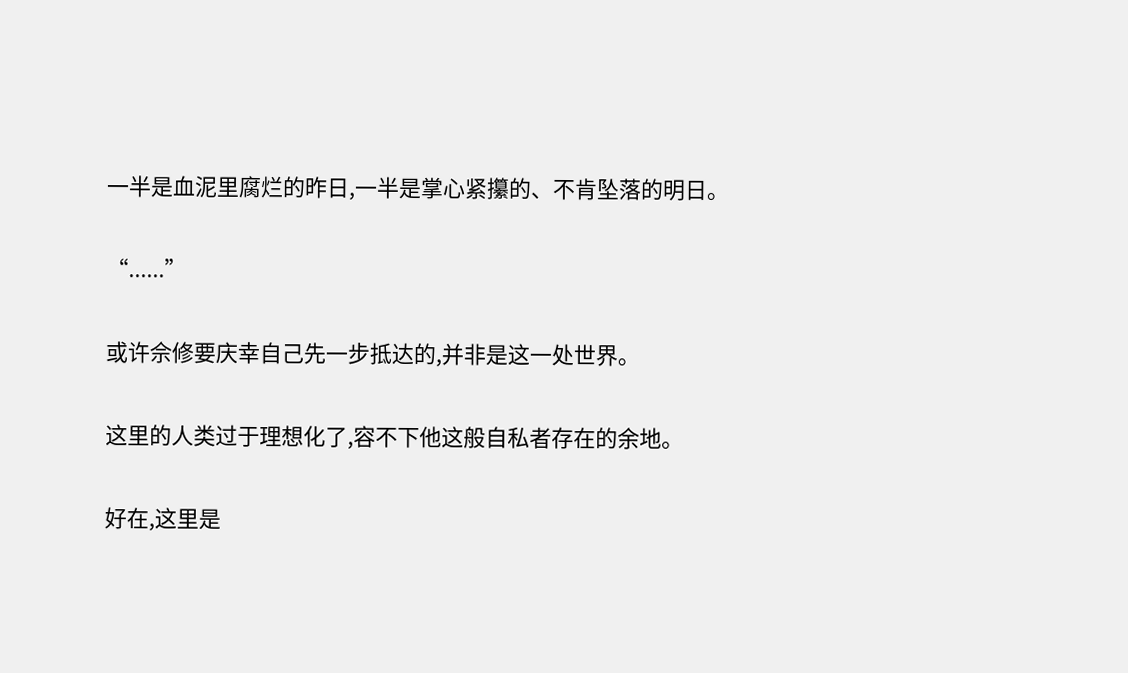一半是血泥里腐烂的昨日,一半是掌心紧攥的、不肯坠落的明日。

“......”

或许佘修要庆幸自己先一步抵达的,并非是这一处世界。

这里的人类过于理想化了,容不下他这般自私者存在的余地。

好在,这里是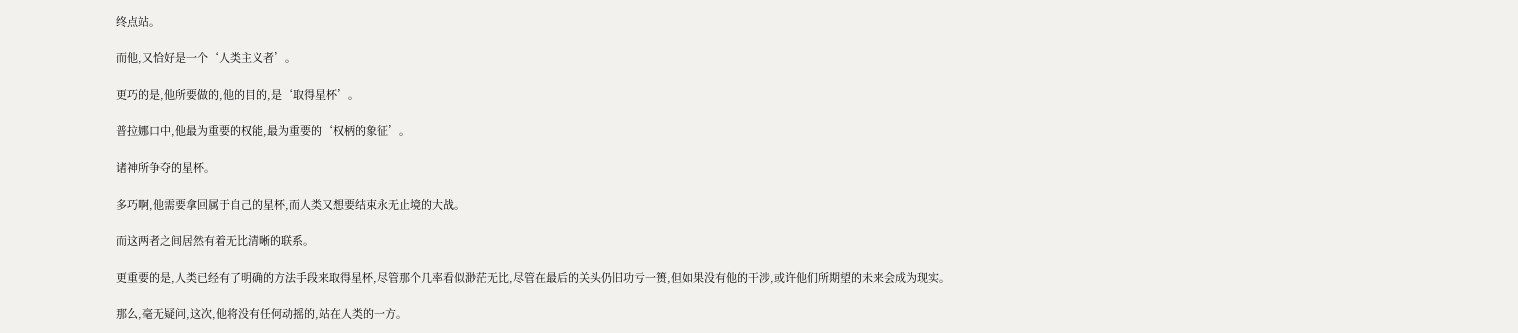终点站。

而他,又恰好是一个‘人类主义者’。

更巧的是,他所要做的,他的目的,是‘取得星杯’。

普拉娜口中,他最为重要的权能,最为重要的‘权柄的象征’。

诸神所争夺的星杯。

多巧啊,他需要拿回属于自己的星杯,而人类又想要结束永无止境的大战。

而这两者之间居然有着无比清晰的联系。

更重要的是,人类已经有了明确的方法手段来取得星杯,尽管那个几率看似渺茫无比,尽管在最后的关头仍旧功亏一篑,但如果没有他的干涉,或许他们所期望的未来会成为现实。

那么,毫无疑问,这次,他将没有任何动摇的,站在人类的一方。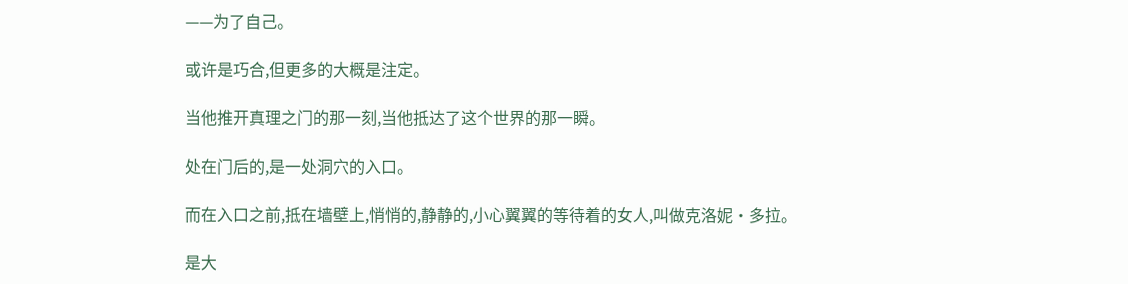——为了自己。

或许是巧合,但更多的大概是注定。

当他推开真理之门的那一刻,当他抵达了这个世界的那一瞬。

处在门后的,是一处洞穴的入口。

而在入口之前,抵在墙壁上,悄悄的,静静的,小心翼翼的等待着的女人,叫做克洛妮·多拉。

是大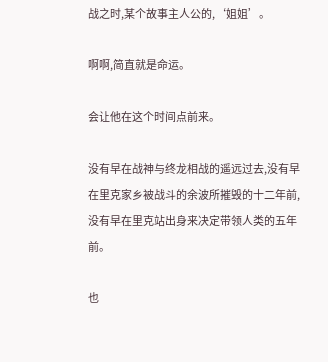战之时,某个故事主人公的,‘姐姐’。

啊啊,简直就是命运。

会让他在这个时间点前来。

没有早在战神与终龙相战的遥远过去,没有早在里克家乡被战斗的余波所摧毁的十二年前,没有早在里克站出身来决定带领人类的五年前。

也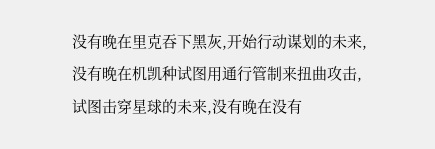没有晚在里克吞下黑灰,开始行动谋划的未来,没有晚在机凯种试图用通行管制来扭曲攻击,试图击穿星球的未来,没有晚在没有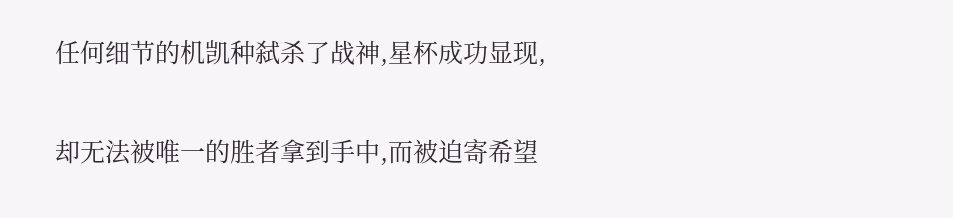任何细节的机凯种弑杀了战神,星杯成功显现,

却无法被唯一的胜者拿到手中,而被迫寄希望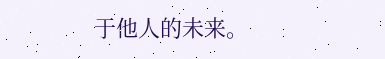于他人的未来。